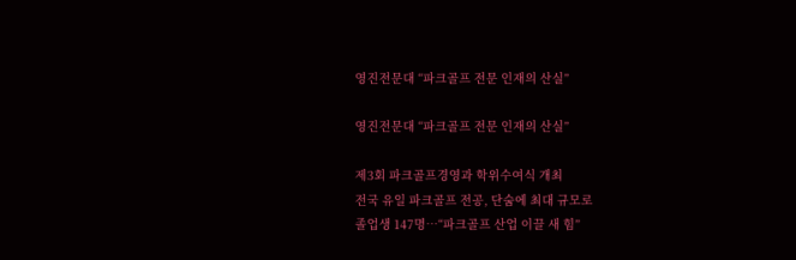영진전문대 “파크골프 전문 인재의 산실”

영진전문대 “파크골프 전문 인재의 산실”

제3회 파크골프경영과 학위수여식 개최
전국 유일 파크골프 전공, 단숨에 최대 규모로
졸업생 147명…“파크골프 산업 이끌 새 힘”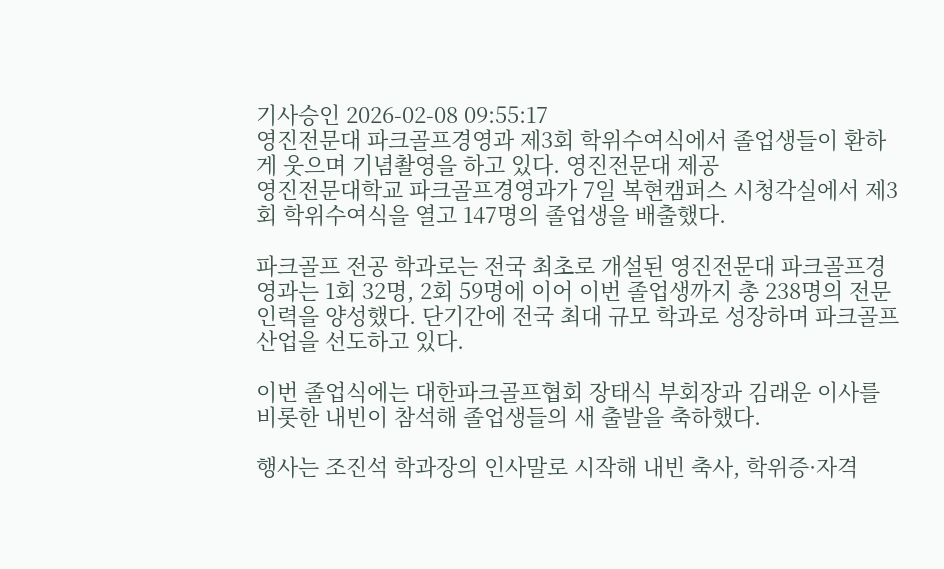기사승인 2026-02-08 09:55:17
영진전문대 파크골프경영과 제3회 학위수여식에서 졸업생들이 환하게 웃으며 기념촬영을 하고 있다. 영진전문대 제공
영진전문대학교 파크골프경영과가 7일 복현캠퍼스 시청각실에서 제3회 학위수여식을 열고 147명의 졸업생을 배출했다.

파크골프 전공 학과로는 전국 최초로 개설된 영진전문대 파크골프경영과는 1회 32명, 2회 59명에 이어 이번 졸업생까지 총 238명의 전문 인력을 양성했다. 단기간에 전국 최대 규모 학과로 성장하며 파크골프 산업을 선도하고 있다.

이번 졸업식에는 대한파크골프협회 장태식 부회장과 김래운 이사를 비롯한 내빈이 참석해 졸업생들의 새 출발을 축하했다.

행사는 조진석 학과장의 인사말로 시작해 내빈 축사, 학위증·자격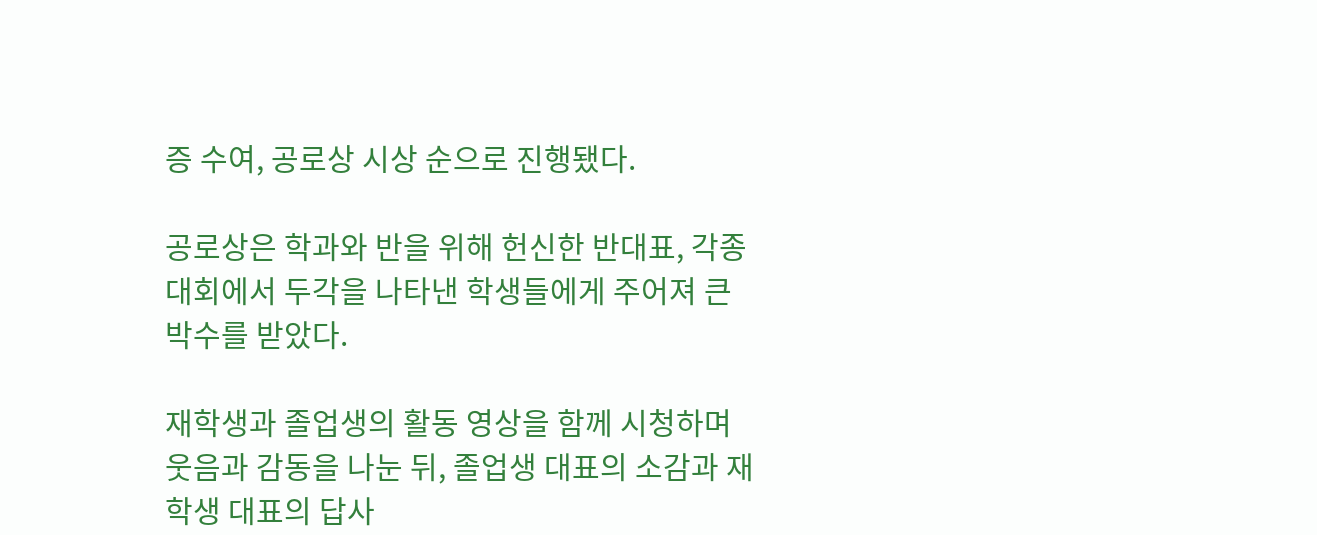증 수여, 공로상 시상 순으로 진행됐다.

공로상은 학과와 반을 위해 헌신한 반대표, 각종 대회에서 두각을 나타낸 학생들에게 주어져 큰 박수를 받았다.

재학생과 졸업생의 활동 영상을 함께 시청하며 웃음과 감동을 나눈 뒤, 졸업생 대표의 소감과 재학생 대표의 답사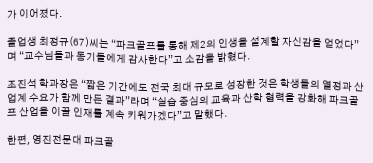가 이어졌다.

졸업생 최정규(67)씨는 “파크골프를 통해 제2의 인생을 설계할 자신감을 얻었다”며 “교수님들과 동기들에게 감사한다”고 소감을 밝혔다.

조진석 학과장은 “짧은 기간에도 전국 최대 규모로 성장한 것은 학생들의 열정과 산업계 수요가 함께 만든 결과”라며 “실습 중심의 교육과 산학 협력을 강화해 파크골프 산업을 이끌 인재를 계속 키워가겠다”고 말했다.

한편, 영진전문대 파크골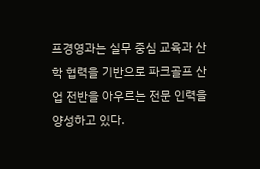프경영과는 실무 중심 교육과 산학 협력을 기반으로 파크골프 산업 전반을 아우르는 전문 인력을 양성하고 있다.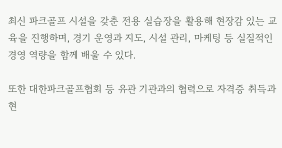최신 파크골프 시설을 갖춘 전용 실습장을 활용해 현장감 있는 교육을 진행하며, 경기 운영과 지도, 시설 관리, 마케팅 등 실질적인 경영 역량을 함께 배울 수 있다.

또한 대한파크골프협회 등 유관 기관과의 협력으로 자격증 취득과 현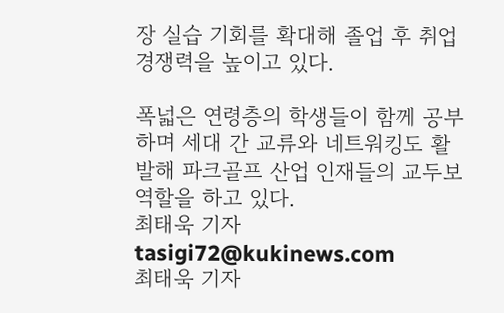장 실습 기회를 확대해 졸업 후 취업 경쟁력을 높이고 있다.

폭넓은 연령층의 학생들이 함께 공부하며 세대 간 교류와 네트워킹도 활발해 파크골프 산업 인재들의 교두보 역할을 하고 있다.
최태욱 기자
tasigi72@kukinews.com
최태욱 기자